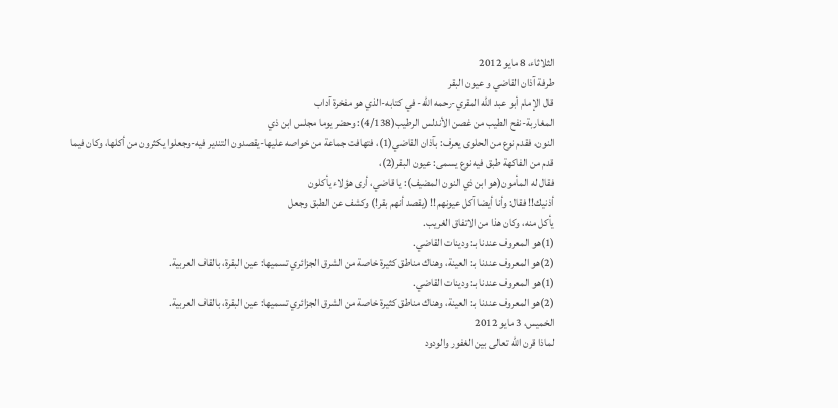الثلاثاء، 8 مايو 2012
طرفة آذان القاضي و عيون البقر
قال الإمام أبو عبد الله المقري-رحمه الله- في كتابه-الذي هو مفخرة آداب
المغاربة-نفح الطيب من غصن الأندلس الرطيب(4/138): وحضر يوما مجلس ابن ذي
النون، فقدم نوع من الحلوى يعرف: بآذان القاضي(1)، فتهافت جماعة من خواصه عليها-يقصدون التندير فيه-وجعلوا يكثرون من أكلها، وكان فيما قدم من الفاكهة طبق فيه نوع يسمى: عيون البقر(2)،
فقال له المأمون(هو ابن ذي النون المضيف): يا قاضي، أرى هؤلاء يأكلون
أذنيك!! فقال: وأنا أيضا آكل عيونهم!! (يقصد أنهم بقر!) وكشف عن الطبق وجعل
يأكل منه، وكان هذا من الاتفاق الغريب.
(1)هو المعروف عندنا بـ: ودينات القاضي.
(2)هو المعروف عندنا بـ: العينة، وهناك مناطق كثيرة خاصة من الشرق الجزائري تسميها: عين البقرة، بالقاف العربية.
(1)هو المعروف عندنا بـ: ودينات القاضي.
(2)هو المعروف عندنا بـ: العينة، وهناك مناطق كثيرة خاصة من الشرق الجزائري تسميها: عين البقرة، بالقاف العربية.
الخميس، 3 مايو 2012
لماذا قرن الله تعالى بين الغفور والودود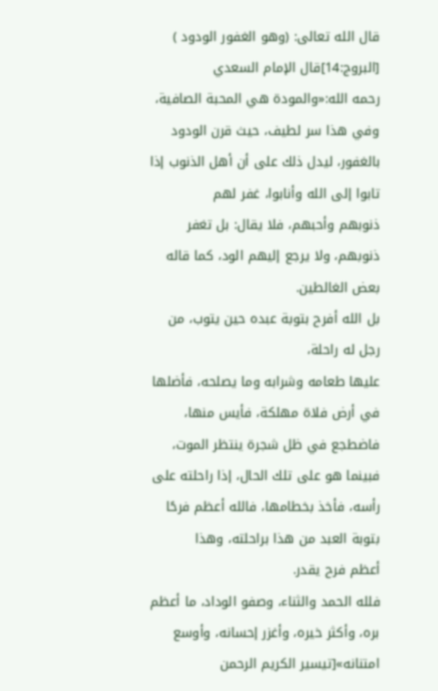قال الله تعالى: (وهو الغفور الودود ) [البروج:14]قال الإمام السعدي
رحمه الله:«والمودة هي المحبة الصافية، وفي هذا سر لطيف، حيث قرن الودود
بالغفور، ليدل ذلك على أن أهل الذنوب إذا تابوا إلى الله وأنابوا، غفر لهم
ذنوبهم وأحبهم، فلا يقال: بل تغفر ذنوبهم، ولا يرجع إليهم الود، كما قاله
بعض الغالطين.
بل الله أفرح بتوبة عبده حين يتوب، من رجل له راحلة،
عليها طعامه وشرابه وما يصلحه، فأضلها في أرض فلاة مهلكة، فأيس منها،
فاضطجع في ظل شجرة ينتظر الموت، فبينما هو على تلك الحال، إذا راحلته على
رأسه، فأخذ بخطامها، فالله أعظم فرحًا بتوبة العبد من هذا براحلته، وهذا
أعظم فرح يقدر.
فلله الحمد والثناء، وصفو الوداد، ما أعظم بره، وأكثر خيره، وأغزر إحسانه، وأوسع امتنانه»[تيسير الكريم الرحمن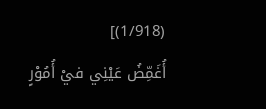(1/918)]
أُغَمِّضُ عَيْنِي فيْ أُمُوْرٍ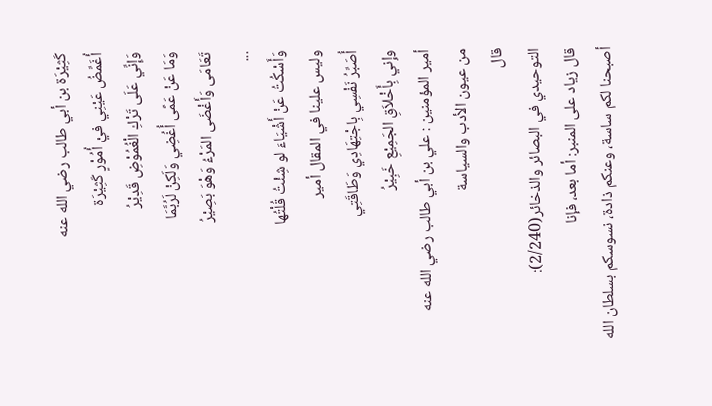كَثِيْرَة بن أبي طالب رضي الله عنه
أُغَمِّضُ عَيْنِي فيْ أُمُوْرٍ كَثِيْرَة
وَإِنِّي عَلَى تَرْكِ الْغُمُوْضِ قَدِيْرُ
وَمَا عَنْ عَمًى أُغُضِي وَلَكِنْ لَرُبَّمَا
تَعَامَى وَأَغْضَى المَرْءُ وَهْوَ بَصِيْرُ
...
وَأَسْكُتُ عَنْ أَشْيَاءَ لو شِئْتُ قُلْتُها
وليس علينا في المقال أمير
أُصَبِّرُ نَفْسِي بِاجْتِهَادِي وَطَاقَتِي
وإِني بِأَخْلاَقِ الجَمِيْعِ خَبِيْرُ
أمير المؤمنين : علي بن أبي طالب رضي الله عنه
من عيون الأدب والسياسة
قال
التوحيدي في البصائر والذخائر(2/240):
قال زياد على المنبر: أما بعد، فإنا
أصبحنا لكم ساسة، وعنكم ذادة، نسوسكم بسلطان الله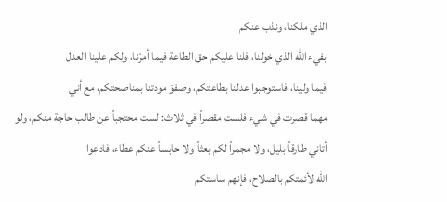الذي ملكنا، ونذب عنكم
بفيء الله الذي خولنا، فلنا عليكم حق الطاعة فيما أمرْنا، ولكم علينا العدل
فيما ولينا، فاستوجبوا عدلنا بطاعتكم، وصفوَ مودتنا بمناصحتكم، مع أني
مهما قصرت في شيء فلست مقصراً في ثلاث: لست محتجباً عن طالب حاجة منكم، ولو
أتاني طارقاً بليل، ولا مجمراً لكم بعثاً ولا حابساً عنكم عطاء، فادعوا
الله لأئمتكم بالصلاح، فإنهم ساستكم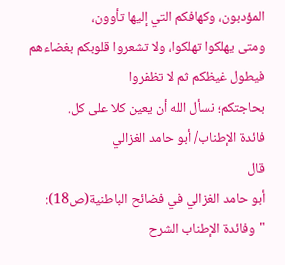المؤدبون، وكهافكم التي إليها تأوون،
ومتى يهلكوا تهلكوا، ولا تشعروا قلوبكم بغضاءهم فيطول غيظكم ثم لا تظفروا
بحاجتكم؛ نسأل الله أن يعين كلا على كل.
فائدة الإطناب/ أبو حامد الغزالي
قال
أبو حامد الغزالي في فضائح الباطنية(ص18):
"وفائدة الإطناب الشرح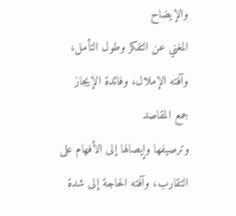والإيضاح
المغني عن التفكر وطول التأمل، وآفته الإملال، وفائدة الإيجاز جمع المقاصد
وترصيفها وإيصالها إلى الأفهام على التقارب، وآفته الحاجة إلى شدة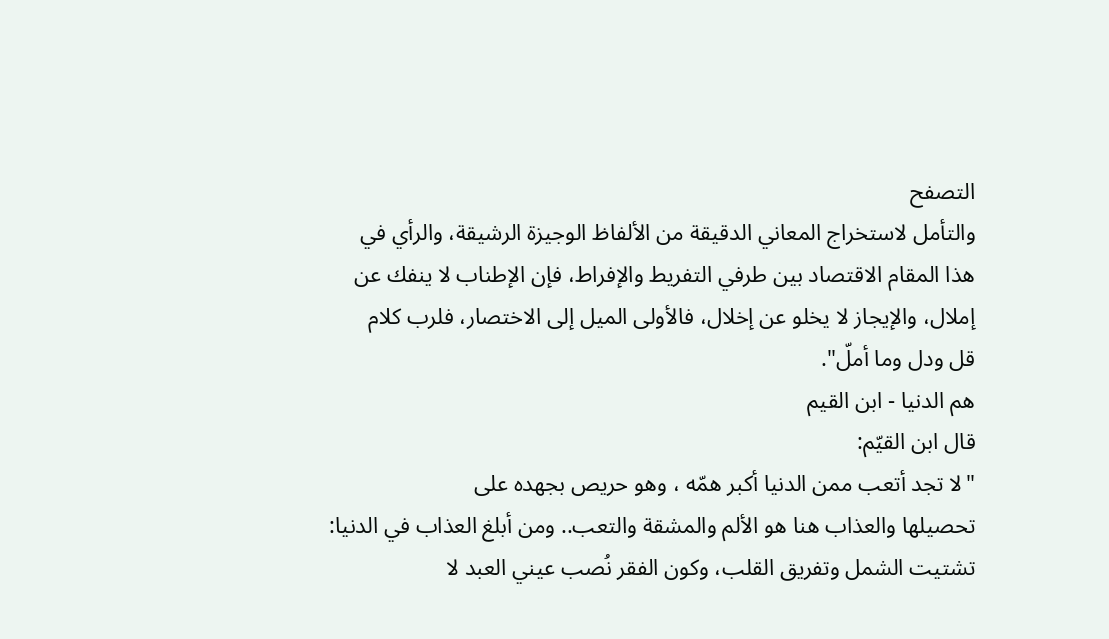التصفح
والتأمل لاستخراج المعاني الدقيقة من الألفاظ الوجيزة الرشيقة، والرأي في
هذا المقام الاقتصاد بين طرفي التفريط والإفراط، فإن الإطناب لا ينفك عن
إملال، والإيجاز لا يخلو عن إخلال، فالأولى الميل إلى الاختصار، فلرب كلام
قل ودل وما أملّ".
هم الدنيا - ابن القيم
قال ابن القيّم:
"لا تجد أتعب ممن الدنيا أكبر همّه ، وهو حريص بجهده على
تحصيلها والعذاب هنا هو الألم والمشقة والتعب.. ومن أبلغ العذاب في الدنيا:
تشتيت الشمل وتفريق القلب، وكون الفقر نُصب عيني العبد لا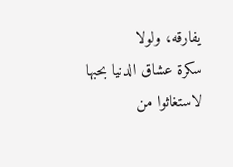يفارقه، ولولا
سكرة عشاق الدنيا بحبها لاستغاثوا من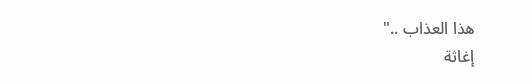هذا العذاب .."
إغاثة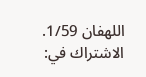اللهفان 1/59.
الاشتراك في: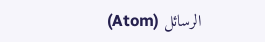الرسائل (Atom)